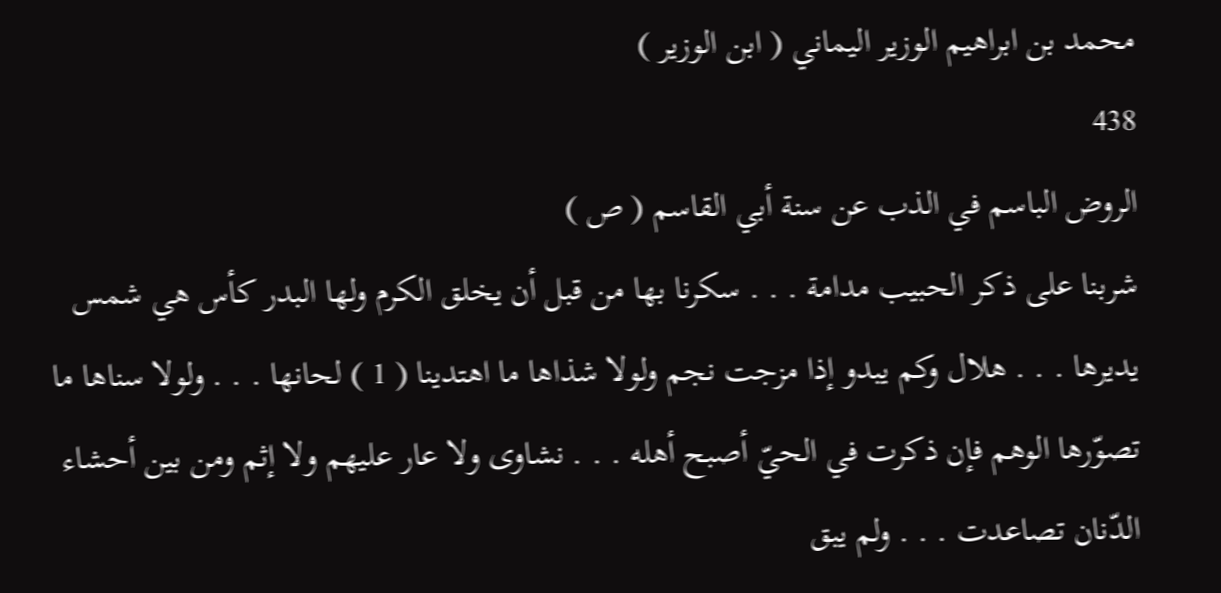محمد بن ابراهيم الوزير اليماني ( ابن الوزير )
438
الروض الباسم في الذب عن سنة أبي القاسم ( ص )
شربنا على ذكر الحبيب مدامة . . . سكرنا بها من قبل أن يخلق الكرم ولها البدر كأس هي شمس يديرها . . . هلال وكم يبدو إذا مزجت نجم ولولا شذاها ما اهتدينا ( 1 ) لحانها . . . ولولا سناها ما تصوّرها الوهم فإن ذكرت في الحيّ أصبح أهله . . . نشاوى ولا عار عليهم ولا إثم ومن بين أحشاء الدّنان تصاعدت . . . ولم يبق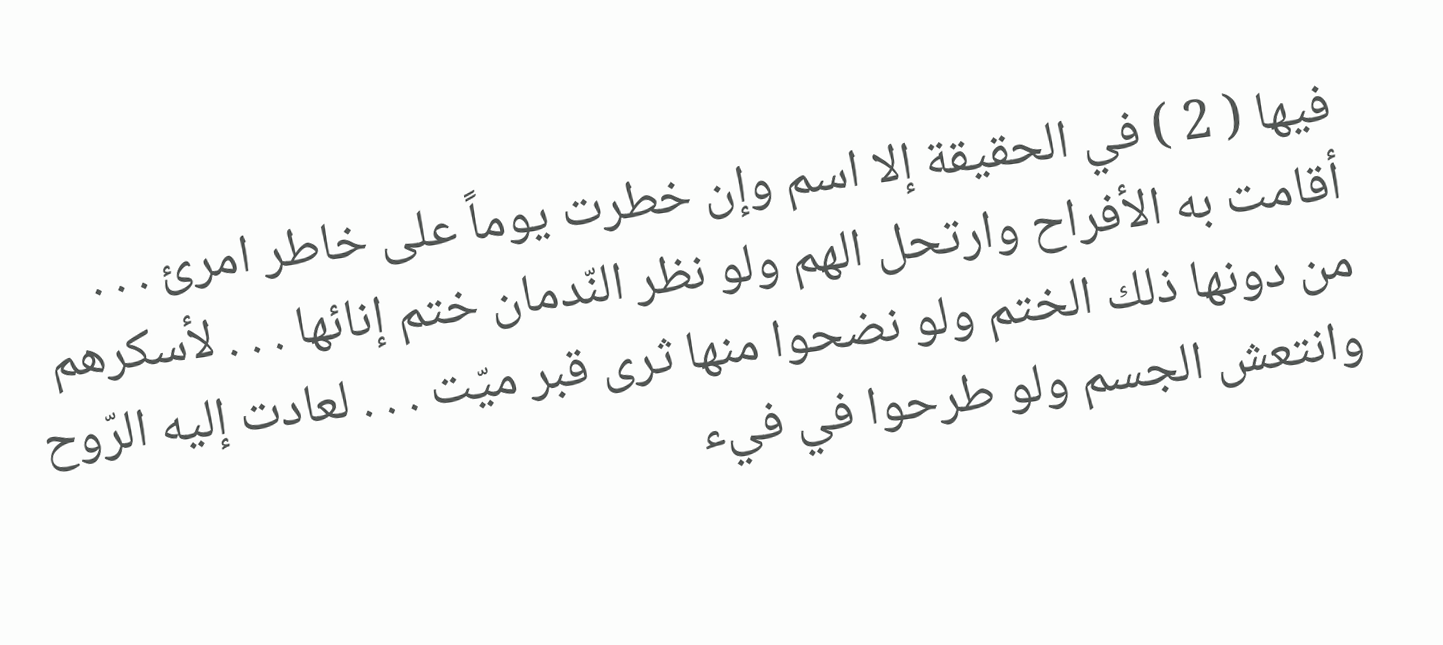فيها ( 2 ) في الحقيقة إلا اسم وإن خطرت يوماً على خاطر امرئ . . . أقامت به الأفراح وارتحل الهم ولو نظر النّدمان ختم إنائها . . . لأسكرهم من دونها ذلك الختم ولو نضحوا منها ثرى قبر ميّت . . . لعادت إليه الرّوح وانتعش الجسم ولو طرحوا في فيء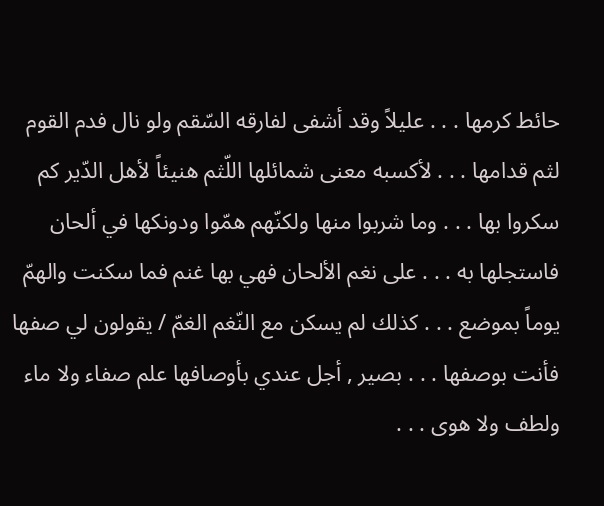حائط كرمها . . . عليلاً وقد أشفى لفارقه السّقم ولو نال فدم القوم لثم قدامها . . . لأكسبه معنى شمائلها اللّثم هنيئاً لأهل الدّير كم سكروا بها . . . وما شربوا منها ولكنّهم همّوا ودونكها في ألحان فاستجلها به . . . على نغم الألحان فهي بها غنم فما سكنت والهمّ يوماً بموضع . . . كذلك لم يسكن مع النّغم الغمّ / يقولون لي صفها فأنت بوصفها . . . بصير , أجل عندي بأوصافها علم صفاء ولا ماء ولطف ولا هوى . . .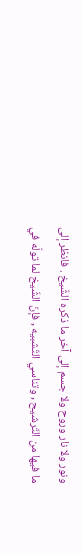ونور ولا نار وروح ولا جسم إلى آخر ما ذكره الشّيخ . فانظر إلى ما فيها من التّرشيح , وتناسي التّشبيه , فإنّ الشّيخ لما تولّه في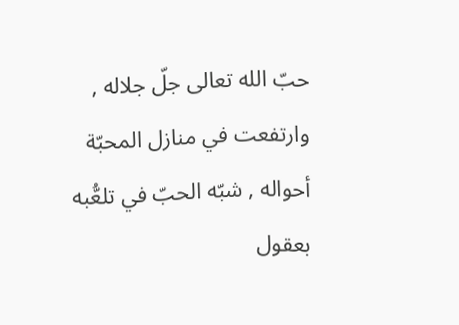حبّ الله تعالى جلّ جلاله , وارتفعت في منازل المحبّة أحواله , شبّه الحبّ في تلعُّبه بعقول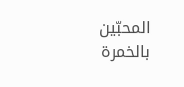المحبّين بالخمرة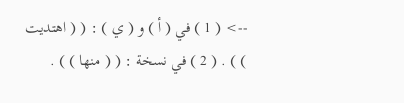--> ( 1 ) في ( أ ) و ( ي ) : ( ( اهتديت ) ) . ( 2 ) في نسخة : ( ( منها ) ) .